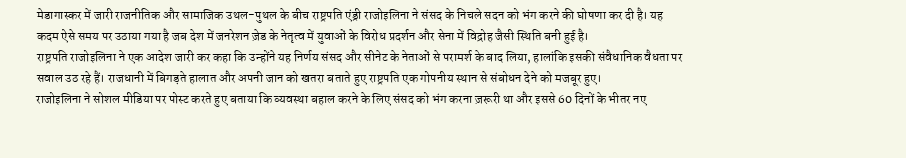मेडागास्कर में जारी राजनीतिक और सामाजिक उथल-पुथल के बीच राष्ट्रपति एंड्री राजोइलिना ने संसद के निचले सदन को भंग करने की घोषणा कर दी है। यह कदम ऐसे समय पर उठाया गया है जब देश में जनरेशन ज़ेड के नेतृत्व में युवाओं के विरोध प्रदर्शन और सेना में विद्रोह जैसी स्थिति बनी हुई है।
राष्ट्रपति राजोइलिना ने एक आदेश जारी कर कहा कि उन्होंने यह निर्णय संसद और सीनेट के नेताओं से परामर्श के बाद लिया, हालांकि इसकी संवैधानिक वैधता पर सवाल उठ रहे हैं। राजधानी में बिगड़ते हालात और अपनी जान को खतरा बताते हुए राष्ट्रपति एक गोपनीय स्थान से संबोधन देने को मजबूर हुए।
राजोइलिना ने सोशल मीडिया पर पोस्ट करते हुए बताया कि व्यवस्था बहाल करने के लिए संसद को भंग करना ज़रूरी था और इससे 60 दिनों के भीतर नए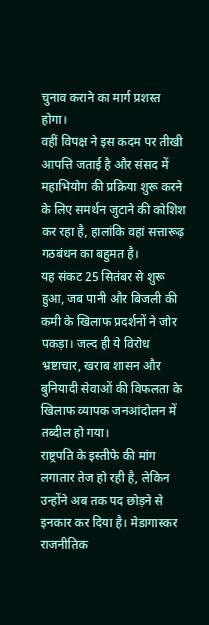चुनाव कराने का मार्ग प्रशस्त होगा।
वहीं विपक्ष ने इस कदम पर तीखी आपत्ति जताई है और संसद में महाभियोग की प्रक्रिया शुरू करने के लिए समर्थन जुटाने की कोशिश कर रहा है, हालांकि वहां सत्तारूढ़ गठबंधन का बहुमत है।
यह संकट 25 सितंबर से शुरू हुआ, जब पानी और बिजली की कमी के खिलाफ प्रदर्शनों ने जोर पकड़ा। जल्द ही ये विरोध भ्रष्टाचार, खराब शासन और बुनियादी सेवाओं की विफलता के खिलाफ व्यापक जनआंदोलन में तब्दील हो गया।
राष्ट्रपति के इस्तीफे की मांग लगातार तेज हो रही है, लेकिन उन्होंने अब तक पद छोड़ने से इनकार कर दिया है। मेडागास्कर राजनीतिक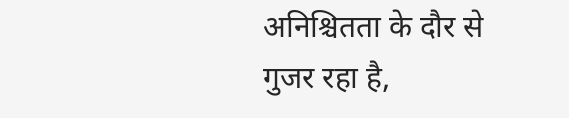अनिश्चितता के दौर से गुजर रहा है,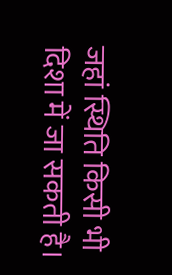जहां स्थिति किसी भी दिशा में जा सकती है।